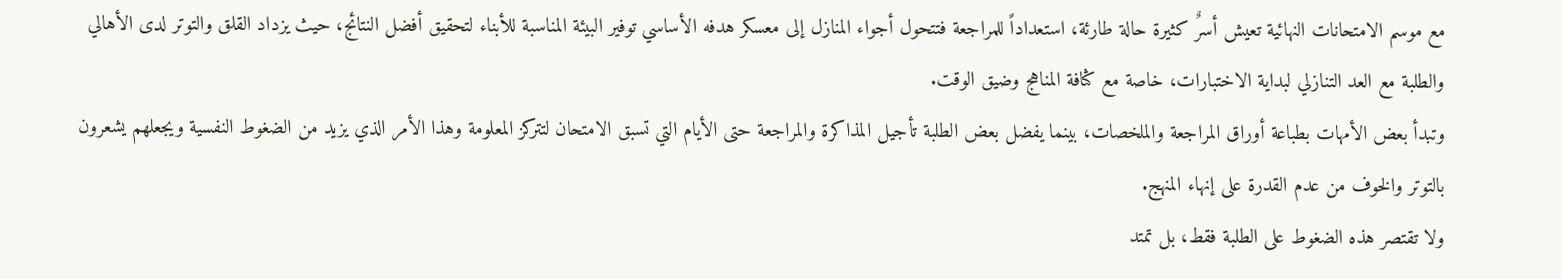مع موسم الامتحانات النهائية تعيش أسرٌ كثيرة حالة طارئة، استعداداً للمراجعة فتتحول أجواء المنازل إلى معسكر هدفه الأساسي توفير البيئة المناسبة للأبناء لتحقيق أفضل النتائج، حيث يزداد القلق والتوتر لدى الأهالي والطلبة مع العد التنازلي لبداية الاختبارات، خاصة مع كثافة المناهج وضيق الوقت.
وتبدأ بعض الأمهات بطباعة أوراق المراجعة والملخصات، بينما يفضل بعض الطلبة تأجيل المذاكرة والمراجعة حتى الأيام التي تسبق الامتحان لتتركز المعلومة وهذا الأمر الذي يزيد من الضغوط النفسية ويجعلهم يشعرون بالتوتر والخوف من عدم القدرة على إنهاء المنهج.
ولا تقتصر هذه الضغوط على الطلبة فقط، بل تمتد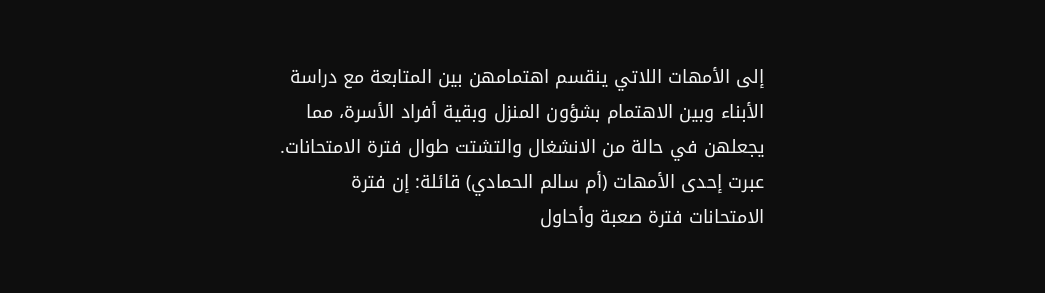إلى الأمهات اللاتي ينقسم اهتمامهن بين المتابعة مع دراسة الأبناء وبين الاهتمام بشؤون المنزل وبقية أفراد الأسرة، مما يجعلهن في حالة من الانشغال والتشتت طوال فترة الامتحانات. عبرت إحدى الأمهات (أم سالم الحمادي) قائلة: إن فترة الامتحانات فترة صعبة وأحاول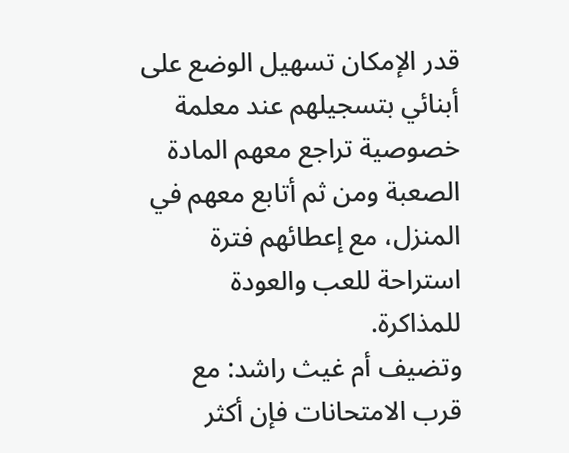قدر الإمكان تسهيل الوضع على أبنائي بتسجيلهم عند معلمة خصوصية تراجع معهم المادة الصعبة ومن ثم أتابع معهم في المنزل، مع إعطائهم فترة استراحة للعب والعودة للمذاكرة.
وتضيف أم غيث راشد: مع قرب الامتحانات فإن أكثر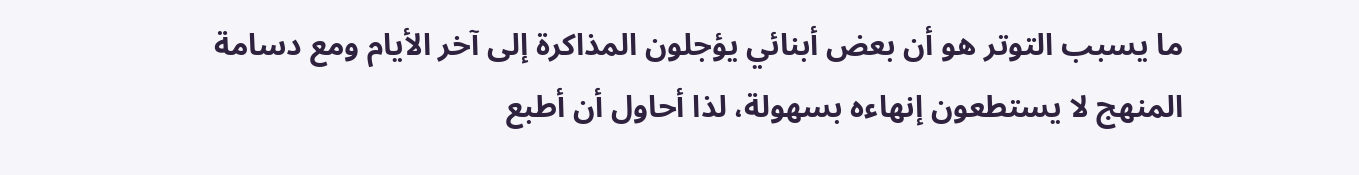ما يسبب التوتر هو أن بعض أبنائي يؤجلون المذاكرة إلى آخر الأيام ومع دسامة المنهج لا يستطعون إنهاءه بسهولة، لذا أحاول أن أطبع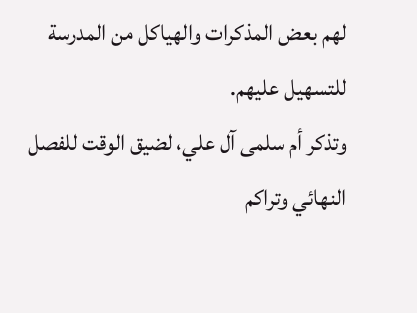لهم بعض المذكرات والهياكل من المدرسة للتسهيل عليهم.
وتذكر أم سلمى آل علي، لضيق الوقت للفصل النهائي وتراكم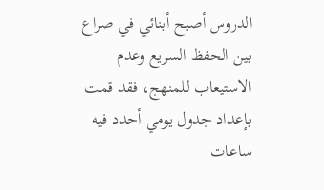الدروس أصبح أبنائي في صراع بين الحفظ السريع وعدم الاستيعاب للمنهج، فقد قمت بإعداد جدول يومي أحدد فيه ساعات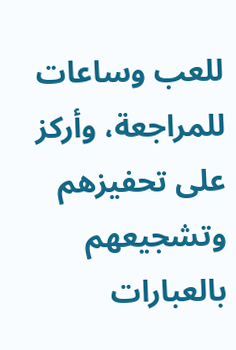للعب وساعات للمراجعة، وأركز على تحفيزهم وتشجيعهم بالعبارات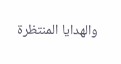والهدايا المنتظرة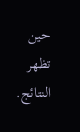حين تظهر النتائج.